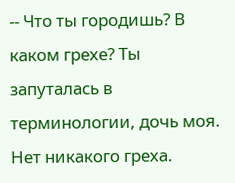-- Что ты городишь? В каком грехе? Ты запуталась в терминологии, дочь моя. Нет никакого греха.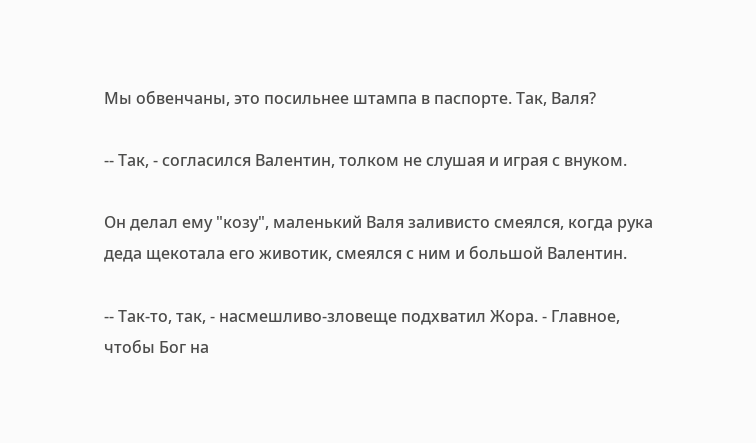Мы обвенчаны, это посильнее штампа в паспорте. Так, Валя?

-- Так, - согласился Валентин, толком не слушая и играя с внуком.

Он делал ему "козу", маленький Валя заливисто смеялся, когда рука деда щекотала его животик, смеялся с ним и большой Валентин.

-- Так-то, так, - насмешливо-зловеще подхватил Жора. - Главное, чтобы Бог на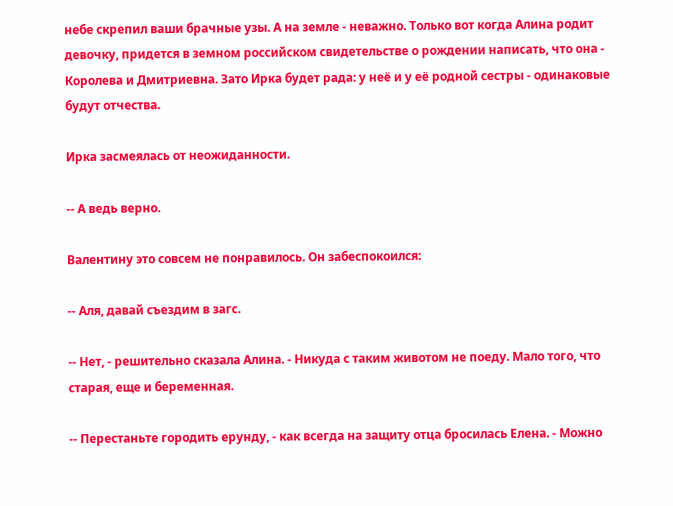небе скрепил ваши брачные узы. А на земле - неважно. Только вот когда Алина родит девочку, придется в земном российском свидетельстве о рождении написать, что она - Королева и Дмитриевна. Зато Ирка будет рада: у неё и у её родной сестры - одинаковые будут отчества.

Ирка засмеялась от неожиданности.

-- А ведь верно.

Валентину это совсем не понравилось. Он забеспокоился:

-- Аля, давай съездим в загс.

-- Нет, - решительно сказала Алина. - Никуда с таким животом не поеду. Мало того, что старая, еще и беременная.

-- Перестаньте городить ерунду, - как всегда на защиту отца бросилась Елена. - Можно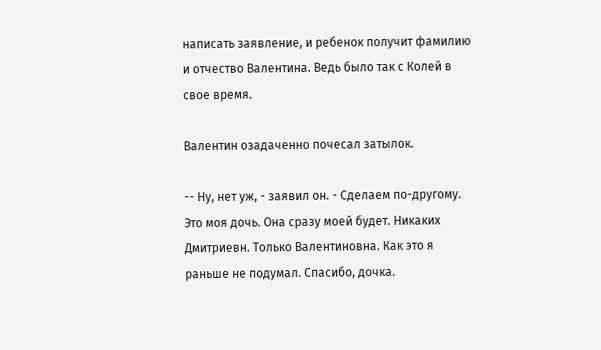написать заявление, и ребенок получит фамилию и отчество Валентина. Ведь было так с Колей в свое время.

Валентин озадаченно почесал затылок.

-- Ну, нет уж, - заявил он. - Сделаем по-другому. Это моя дочь. Она сразу моей будет. Никаких Дмитриевн. Только Валентиновна. Как это я раньше не подумал. Спасибо, дочка.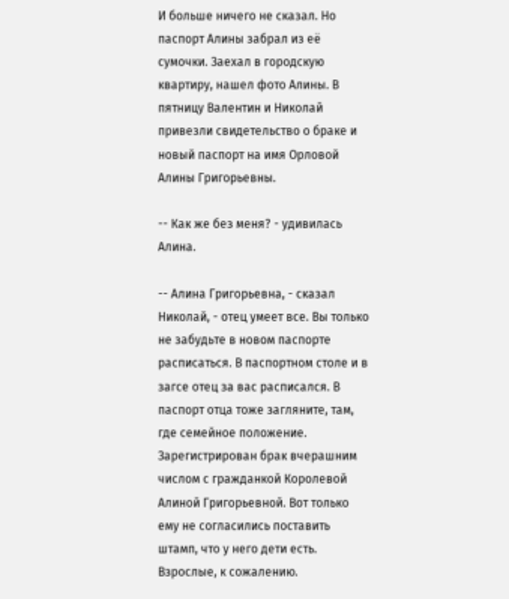И больше ничего не сказал. Но паспорт Алины забрал из её сумочки. Заехал в городскую квартиру, нашел фото Алины. В пятницу Валентин и Николай привезли свидетельство о браке и новый паспорт на имя Орловой Алины Григорьевны.

-- Как же без меня? - удивилась Алина.

-- Алина Григорьевна, - сказал Николай, - отец умеет все. Вы только не забудьте в новом паспорте расписаться. В паспортном столе и в загсе отец за вас расписался. В паспорт отца тоже загляните, там, где семейное положение. Зарегистрирован брак вчерашним числом с гражданкой Королевой Алиной Григорьевной. Вот только ему не согласились поставить штамп, что у него дети есть. Взрослые, к сожалению.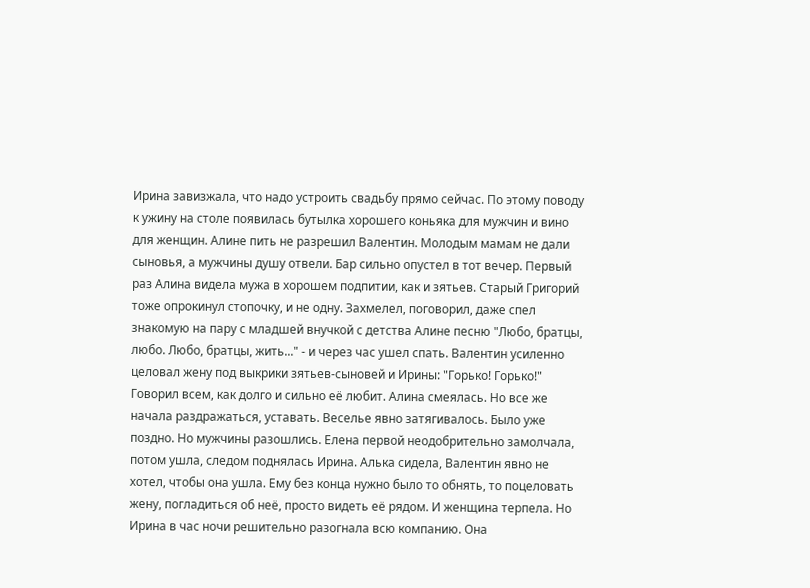Ирина завизжала, что надо устроить свадьбу прямо сейчас. По этому поводу к ужину на столе появилась бутылка хорошего коньяка для мужчин и вино для женщин. Алине пить не разрешил Валентин. Молодым мамам не дали сыновья, а мужчины душу отвели. Бар сильно опустел в тот вечер. Первый раз Алина видела мужа в хорошем подпитии, как и зятьев. Старый Григорий тоже опрокинул стопочку, и не одну. Захмелел, поговорил, даже спел знакомую на пару с младшей внучкой с детства Алине песню "Любо, братцы, любо. Любо, братцы, жить..." - и через час ушел спать. Валентин усиленно целовал жену под выкрики зятьев-сыновей и Ирины: "Горько! Горько!" Говорил всем, как долго и сильно её любит. Алина смеялась. Но все же начала раздражаться, уставать. Веселье явно затягивалось. Было уже поздно. Но мужчины разошлись. Елена первой неодобрительно замолчала, потом ушла, следом поднялась Ирина. Алька сидела, Валентин явно не хотел, чтобы она ушла. Ему без конца нужно было то обнять, то поцеловать жену, погладиться об неё, просто видеть её рядом. И женщина терпела. Но Ирина в час ночи решительно разогнала всю компанию. Она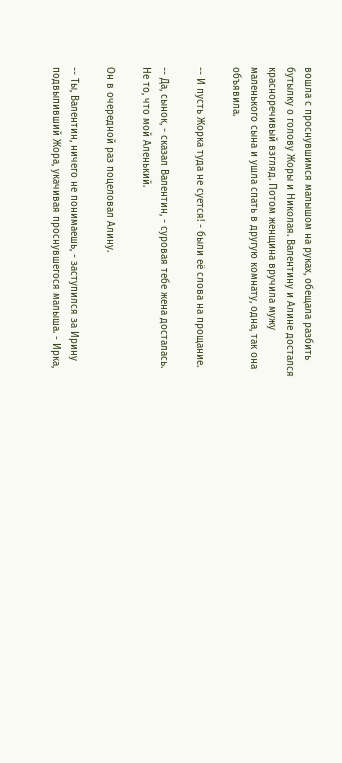вошла с проснувшимся малышом на руках, обещала разбить бутылку о голову Жоры и Николая. Валентину и Алине достался красноречивый взгляд. Потом женщина вручила мужу маленького сына и ушла спать в другую комнату, одна, так она объявила.

-- И пусть Жорка туда не суется! - были её слова на прощание.

-- Да, сынок, - сказал Валентин, - суровая тебе жена досталась. Не то, что мой Аленький.

Он в очередной раз поцеловал Алину.

-- Ты, Валентин, ничего не понимаешь, - заступился за Ирину подвыпивший Жора, укачивая проснувшегося малыша. - Ирка,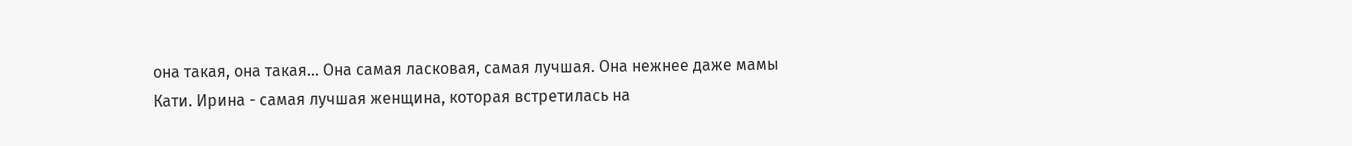она такая, она такая... Она самая ласковая, самая лучшая. Она нежнее даже мамы Кати. Ирина - самая лучшая женщина, которая встретилась на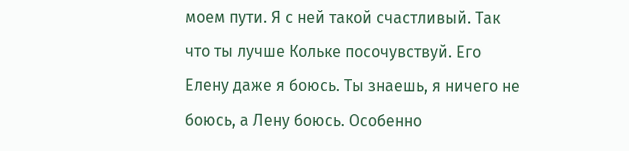моем пути. Я с ней такой счастливый. Так что ты лучше Кольке посочувствуй. Его Елену даже я боюсь. Ты знаешь, я ничего не боюсь, а Лену боюсь. Особенно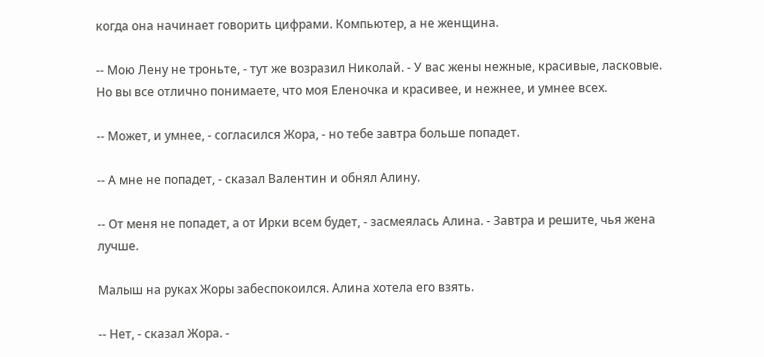когда она начинает говорить цифрами. Компьютер, а не женщина.

-- Мою Лену не троньте, - тут же возразил Николай. - У вас жены нежные, красивые, ласковые. Но вы все отлично понимаете, что моя Еленочка и красивее, и нежнее, и умнее всех.

-- Может, и умнее, - согласился Жора, - но тебе завтра больше попадет.

-- А мне не попадет, - сказал Валентин и обнял Алину.

-- От меня не попадет, а от Ирки всем будет, - засмеялась Алина. - Завтра и решите, чья жена лучше.

Малыш на руках Жоры забеспокоился. Алина хотела его взять.

-- Нет, - сказал Жора. -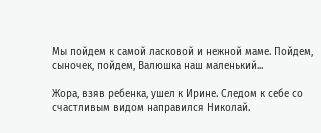Мы пойдем к самой ласковой и нежной маме. Пойдем, сыночек, пойдем, Валюшка наш маленький...

Жора, взяв ребенка, ушел к Ирине. Следом к себе со счастливым видом направился Николай.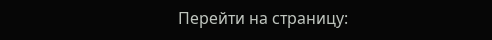Перейти на страницу: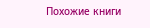Похожие книги